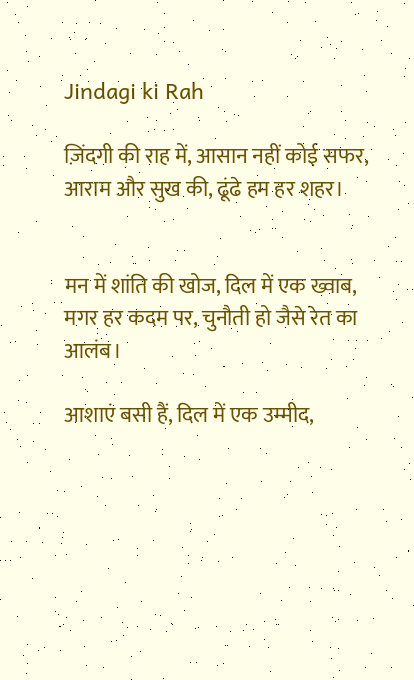Jindagi ki Rah

ज़िंदगी की राह में, आसान नहीं कोई सफर,
आराम और सुख की, ढूंढे हम हर शहर।


मन में शांति की खोज, दिल में एक ख्वाब,
मगर हर कदम पर, चुनौती हो जैसे रेत का आलंब।

आशाएं बसी हैं, दिल में एक उम्मीद,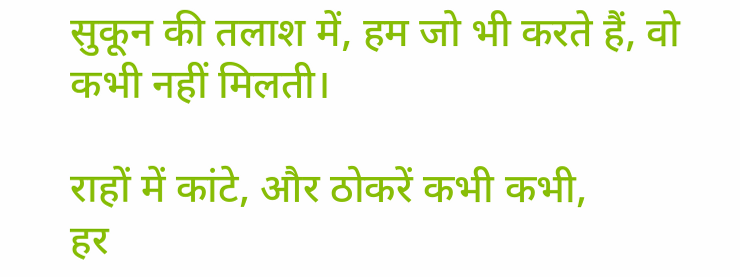सुकून की तलाश में, हम जो भी करते हैं, वो कभी नहीं मिलती।

राहों में कांटे, और ठोकरें कभी कभी,
हर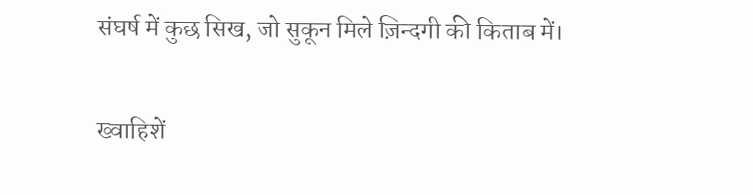संघर्ष में कुछ सिख, जो सुकून मिले ज़िन्दगी की किताब में।

ख्वाहिशें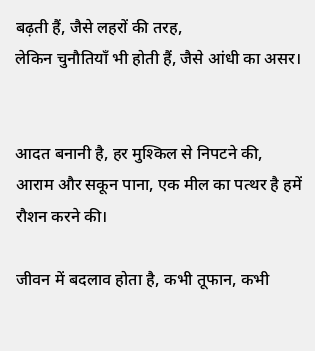बढ़ती हैं, जैसे लहरों की तरह,
लेकिन चुनौतियाँ भी होती हैं, जैसे आंधी का असर।


आदत बनानी है, हर मुश्किल से निपटने की,
आराम और सकून पाना, एक मील का पत्थर है हमें रौशन करने की।

जीवन में बदलाव होता है, कभी तूफान, कभी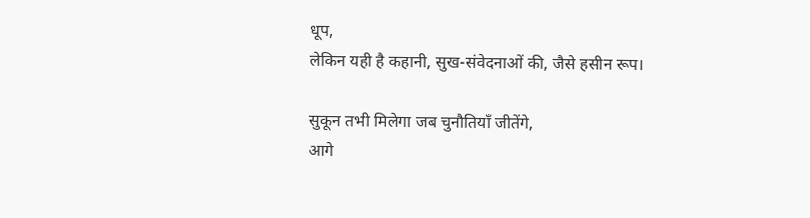धूप,
लेकिन यही है कहानी, सुख-संवेदनाओं की, जैसे हसीन रूप।

सुकून तभी मिलेगा जब चुनौतियाँ जीतेंगे,
आगे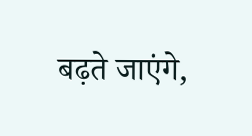बढ़ते जाएंगे,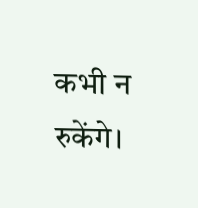कभी न रुकेंगे।